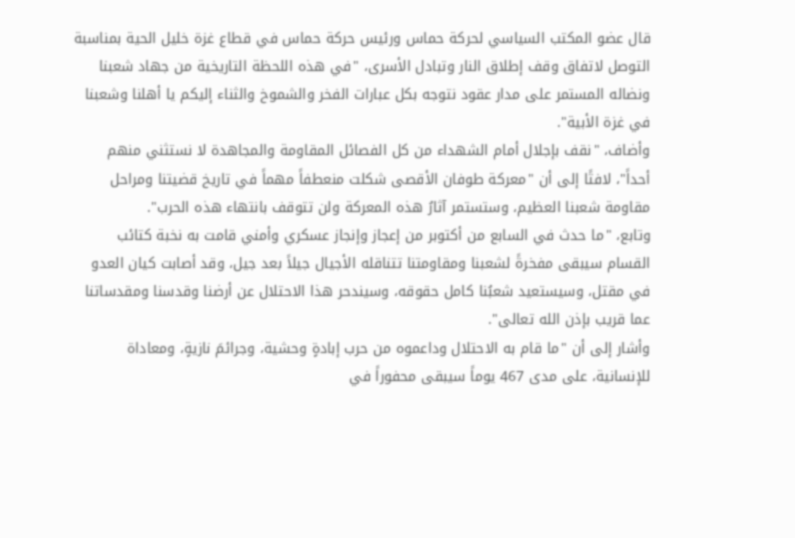قال عضو المكتب السياسي لحركة حماس ورئيس حركة حماس في قطاع غزة خليل الحية بمناسبة التوصل لاتفاق وقف إطلاق النار وتبادل الأسرى، "في هذه اللحظة التاريخية من جهاد شعبنا ونضاله المستمر على مدار عقود نتوجه بكل عبارات الفخر والشموخ والثناء إليكم يا أهلنا وشعبنا في غزة الأبية".
وأضاف، "نقف بإجلال أمام الشهداء من كل الفصائل المقاومة والمجاهدة لا نستثني منهم أحداً"، لافتًا إلى أن "معركة طوفان الأقصى شكلت منعطفاً مهماً في تاريخ قضيتنا ومراحل مقاومة شعبنا العظيم، وستستمر آثارُ هذه المعركة ولن تتوقف بانتهاء هذه الحرب".
وتابع، "ما حدث في السابع من أكتوبر من إعجاز وإنجاز عسكري وأمني قامت به نخبة كتائب القسام سيبقى مفخرةً لشعبنا ومقاومتنا تتناقله الأجيال جيلاً بعد جيل، وقد أصابت كيان العدو في مقتل، وسيستعيد شعبُنا كامل حقوقه، وسيندحر هذا الاحتلال عن أرضنا وقدسنا ومقدساتنا عما قريب بإذن الله تعالى".
وأشار إلى أن "ما قام به الاحتلال وداعموه من حرب إبادةٍ وحشية، وجرائمَ نازيةٍ، ومعاداة للإنسانية، على مدى 467 يوماً سيبقى محفوراً في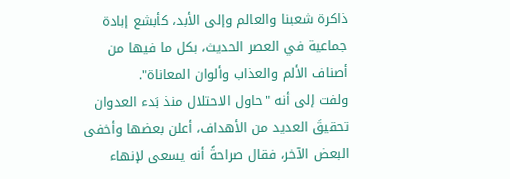ذاكرة شعبنا والعالم وإلى الأبد، كأبشع إبادة جماعية في العصر الحديث، بكل ما فيها من أصناف الألم والعذاب وألوان المعاناة".
ولفت إلى أنه "حاول الاحتلال منذ بَدء العدوان تحقيقَ العديد من الأهداف، أعلن بعضها وأخفى البعض الآخر، فقال صراحةً أنه يسعى لإنهاء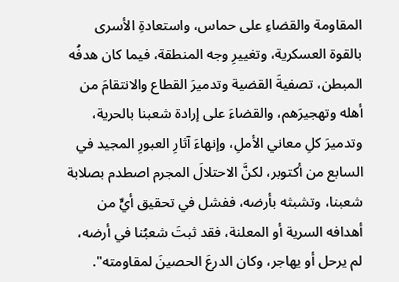المقاومة والقضاءِ على حماس، واستعادةِ الأسرى بالقوة العسكرية، وتغييرِ وجه المنطقة، فيما كان هدفُه المبطن، تصفيةَ القضية وتدميرَ القطاع والانتقامَ من أهله وتهجيرَهم، والقضاءَ على إرادة شعبنا بالحرية، وتدميرَ كلِ معاني الأملِ، وإنهاءَ آثارِ العبورِ المجيد في السابع من أكتوبر، لكنَّ الاحتلالَ المجرم اصطدم بصلابة شعبنا، وتشبثه بأرضه، ففشل في تحقيق أيٍّ من أهدافه السرية أو المعلنة، فقد ثبتَ شعبُنا في أرضه، لم يرحل أو يهاجر، وكان الدرعَ الحصينَ لمقاومته".